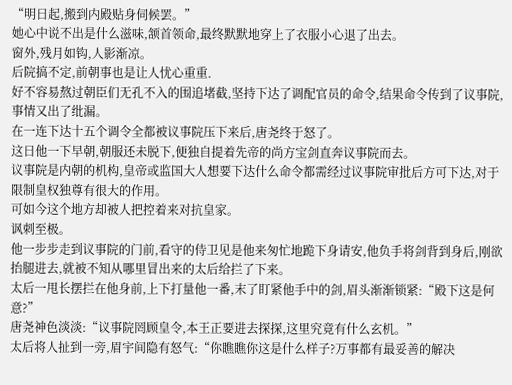“明日起,搬到内殿贴身伺候罢。”
她心中说不出是什么滋味,颔首领命,最终默默地穿上了衣服小心退了出去。
窗外,残月如钩,人影渐凉。
后院搞不定,前朝事也是让人忧心重重.
好不容易熬过朝臣们无孔不入的围追堵截,坚持下达了调配官员的命令,结果命令传到了议事院,事情又出了纰漏。
在一连下达十五个调令全都被议事院压下来后,唐尧终于怒了。
这日他一下早朝,朝服还未脱下,便独自提着先帝的尚方宝剑直奔议事院而去。
议事院是内朝的机构,皇帝或监国大人想要下达什么命令都需经过议事院审批后方可下达,对于限制皇权独尊有很大的作用。
可如今这个地方却被人把控着来对抗皇家。
讽刺至极。
他一步步走到议事院的门前,看守的侍卫见是他来匆忙地跪下身请安,他负手将剑背到身后,刚欲抬腿进去,就被不知从哪里冒出来的太后给拦了下来。
太后一甩长摆拦在他身前,上下打量他一番,末了盯紧他手中的剑,眉头渐渐锁紧:“殿下这是何意?”
唐尧神色淡淡:“议事院罔顾皇令,本王正要进去探探,这里究竟有什么玄机。”
太后将人扯到一旁,眉宇间隐有怒气:“你瞧瞧你这是什么样子?万事都有最妥善的解决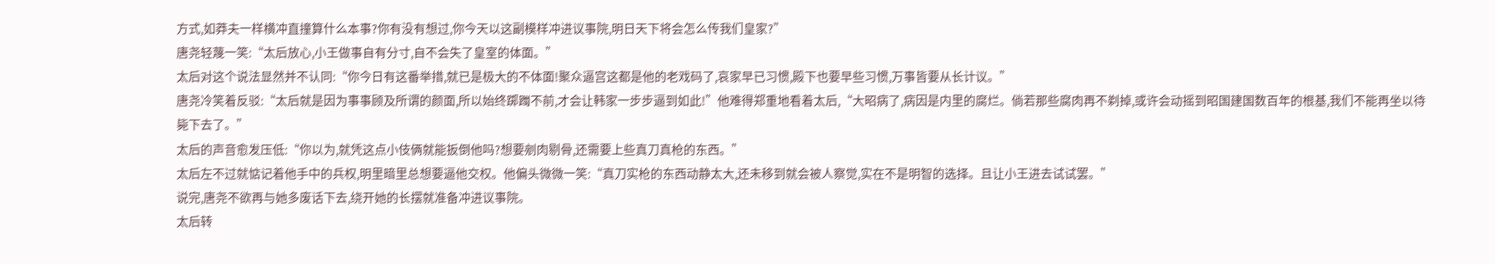方式,如莽夫一样横冲直撞算什么本事?你有没有想过,你今天以这副模样冲进议事院,明日天下将会怎么传我们皇家?”
唐尧轻蔑一笑:“太后放心,小王做事自有分寸,自不会失了皇室的体面。”
太后对这个说法显然并不认同:“你今日有这番举措,就已是极大的不体面!聚众逼宫这都是他的老戏码了,哀家早已习惯,殿下也要早些习惯,万事皆要从长计议。”
唐尧冷笑着反驳:“太后就是因为事事顾及所谓的颜面,所以始终踯躅不前,才会让韩家一步步逼到如此!”他难得郑重地看着太后,“大昭病了,病因是内里的腐烂。倘若那些腐肉再不剃掉,或许会动摇到昭国建国数百年的根基,我们不能再坐以待毙下去了。”
太后的声音愈发压低:“你以为,就凭这点小伎俩就能扳倒他吗?想要剜肉剔骨,还需要上些真刀真枪的东西。”
太后左不过就惦记着他手中的兵权,明里暗里总想要逼他交权。他偏头微微一笑:“真刀实枪的东西动静太大,还未移到就会被人察觉,实在不是明智的选择。且让小王进去试试罢。”
说完,唐尧不欲再与她多废话下去,绕开她的长摆就准备冲进议事院。
太后转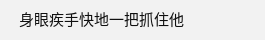身眼疾手快地一把抓住他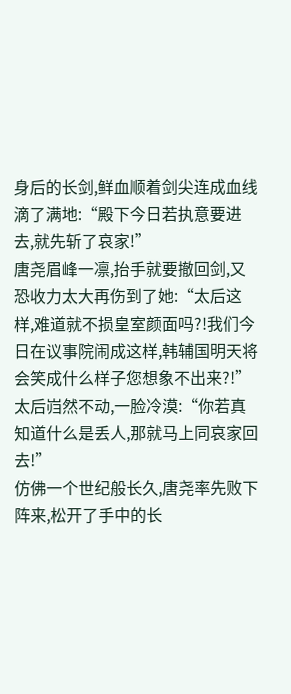身后的长剑,鲜血顺着剑尖连成血线滴了满地:“殿下今日若执意要进去,就先斩了哀家!”
唐尧眉峰一凛,抬手就要撤回剑,又恐收力太大再伤到了她:“太后这样,难道就不损皇室颜面吗?!我们今日在议事院闹成这样,韩辅国明天将会笑成什么样子您想象不出来?!”
太后岿然不动,一脸冷漠:“你若真知道什么是丢人,那就马上同哀家回去!”
仿佛一个世纪般长久,唐尧率先败下阵来,松开了手中的长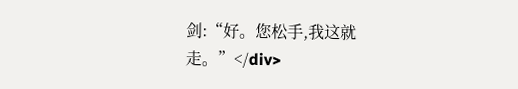剑:“好。您松手,我这就走。”</div>